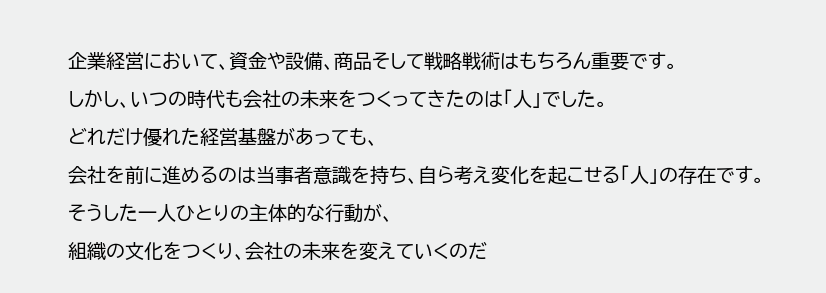企業経営において、資金や設備、商品そして戦略戦術はもちろん重要です。
しかし、いつの時代も会社の未来をつくってきたのは「人」でした。
どれだけ優れた経営基盤があっても、
会社を前に進めるのは当事者意識を持ち、自ら考え変化を起こせる「人」の存在です。
そうした一人ひとりの主体的な行動が、
組織の文化をつくり、会社の未来を変えていくのだ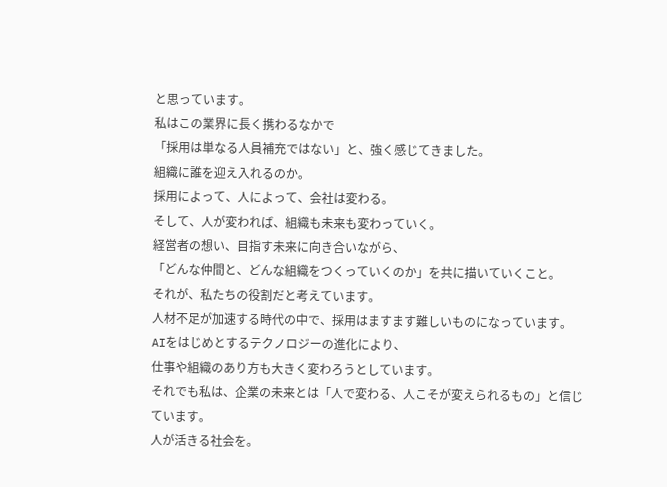と思っています。
私はこの業界に長く携わるなかで
「採用は単なる人員補充ではない」と、強く感じてきました。
組織に誰を迎え入れるのか。
採用によって、人によって、会社は変わる。
そして、人が変われば、組織も未来も変わっていく。
経営者の想い、目指す未来に向き合いながら、
「どんな仲間と、どんな組織をつくっていくのか」を共に描いていくこと。
それが、私たちの役割だと考えています。
人材不足が加速する時代の中で、採用はますます難しいものになっています。
AIをはじめとするテクノロジーの進化により、
仕事や組織のあり方も大きく変わろうとしています。
それでも私は、企業の未来とは「人で変わる、人こそが変えられるもの」と信じています。
人が活きる社会を。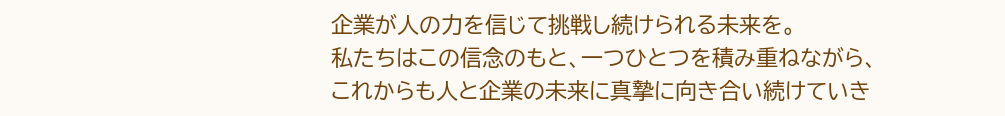企業が人の力を信じて挑戦し続けられる未来を。
私たちはこの信念のもと、一つひとつを積み重ねながら、
これからも人と企業の未来に真摯に向き合い続けていき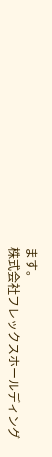ます。
株式会社フレックスホールディング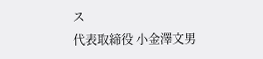ス
代表取締役 小金澤文男